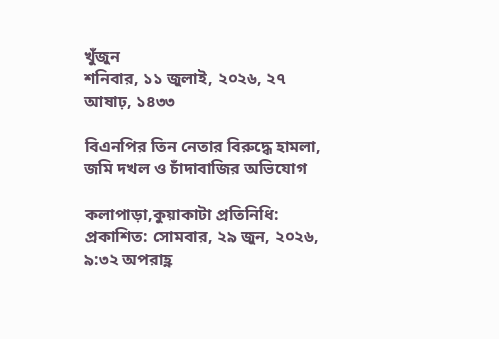খুঁজুন
শনিবার, ১১ জুলাই, ২০২৬, ২৭ আষাঢ়, ১৪৩৩

বিএনপির তিন নেতার বিরুদ্ধে হামলা, জমি দখল ও চাঁদাবাজির অভিযোগ

কলাপাড়া,কুয়াকাটা প্রতিনিধি:
প্রকাশিত: সোমবার, ২৯ জুন, ২০২৬, ৯:৩২ অপরাহ্ণ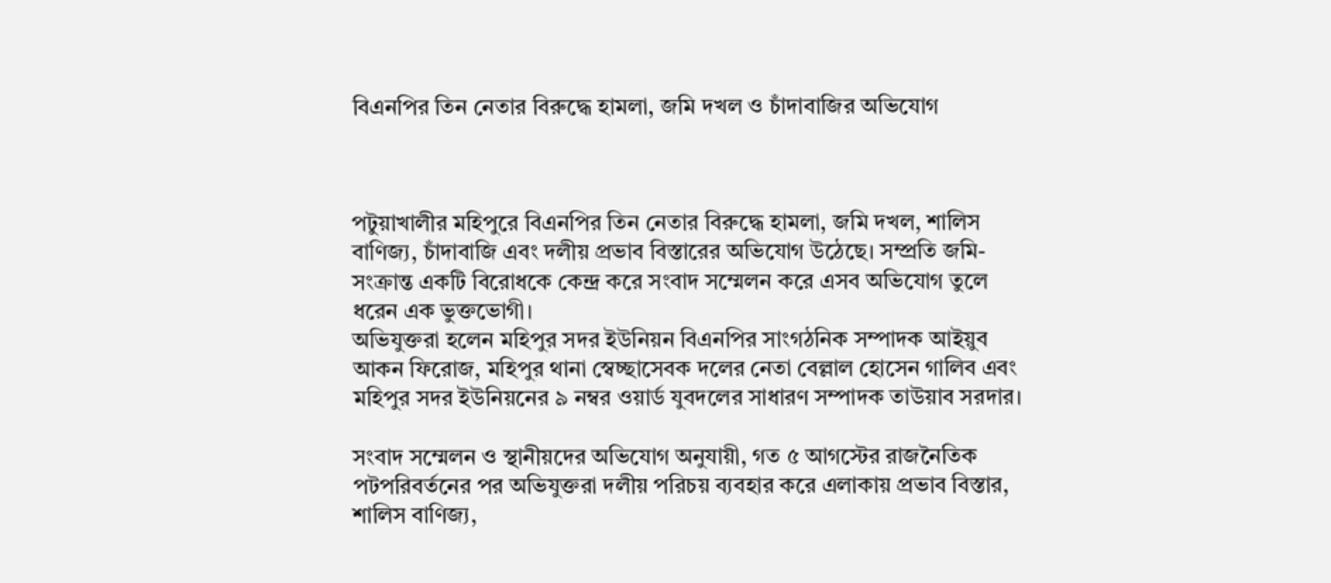বিএনপির তিন নেতার বিরুদ্ধে হামলা, জমি দখল ও চাঁদাবাজির অভিযোগ



পটুয়াখালীর মহিপুরে বিএনপির তিন নেতার বিরুদ্ধে হামলা, জমি দখল, শালিস বাণিজ্য, চাঁদাবাজি এবং দলীয় প্রভাব বিস্তারের অভিযোগ উঠেছে। সম্প্রতি জমি-সংক্রান্ত একটি বিরোধকে কেন্দ্র করে সংবাদ সম্মেলন করে এসব অভিযোগ তুলে ধরেন এক ভুক্তভোগী।
অভিযুক্তরা হলেন মহিপুর সদর ইউনিয়ন বিএনপির সাংগঠনিক সম্পাদক আইয়ুব আকন ফিরোজ, মহিপুর থানা স্বেচ্ছাসেবক দলের নেতা বেল্লাল হোসেন গালিব এবং মহিপুর সদর ইউনিয়নের ৯ নম্বর ওয়ার্ড যুবদলের সাধারণ সম্পাদক তাউয়াব সরদার।

সংবাদ সম্মেলন ও স্থানীয়দের অভিযোগ অনুযায়ী, গত ৫ আগস্টের রাজনৈতিক পটপরিবর্তনের পর অভিযুক্তরা দলীয় পরিচয় ব্যবহার করে এলাকায় প্রভাব বিস্তার, শালিস বাণিজ্য,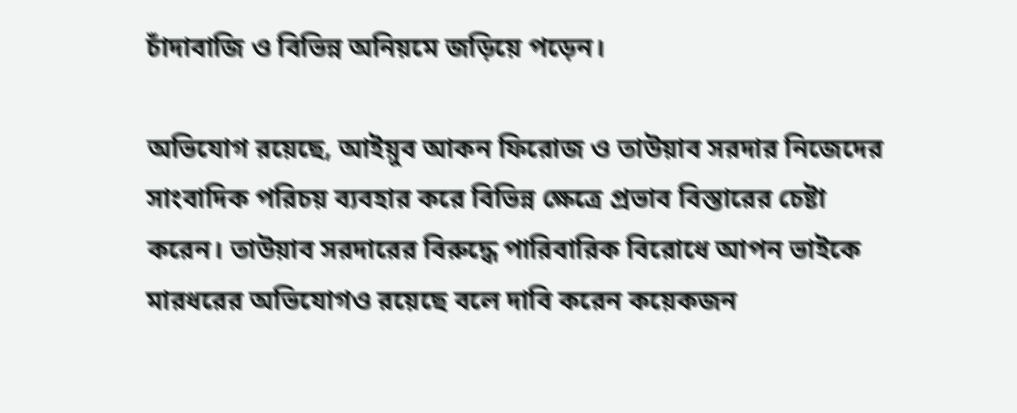চাঁদাবাজি ও বিভিন্ন অনিয়মে জড়িয়ে পড়েন।

অভিযোগ রয়েছে, আইয়ুব আকন ফিরোজ ও তাউয়াব সরদার নিজেদের সাংবাদিক পরিচয় ব্যবহার করে বিভিন্ন ক্ষেত্রে প্রভাব বিস্তারের চেষ্টা করেন। তাউয়াব সরদারের বিরুদ্ধে পারিবারিক বিরোধে আপন ভাইকে মারধরের অভিযোগও রয়েছে বলে দাবি করেন কয়েকজন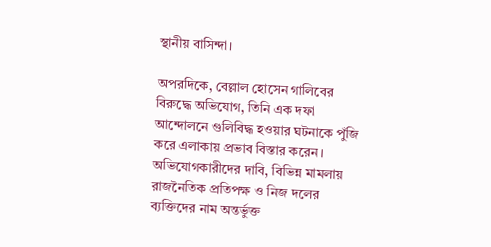স্থানীয় বাসিন্দা।

অপরদিকে, বেল্লাল হোসেন গালিবের বিরুদ্ধে অভিযোগ, তিনি এক দফা আন্দোলনে গুলিবিদ্ধ হওয়ার ঘটনাকে পুঁজি করে এলাকায় প্রভাব বিস্তার করেন। অভিযোগকারীদের দাবি, বিভিন্ন মামলায় রাজনৈতিক প্রতিপক্ষ ও নিজ দলের ব্যক্তিদের নাম অন্তর্ভুক্ত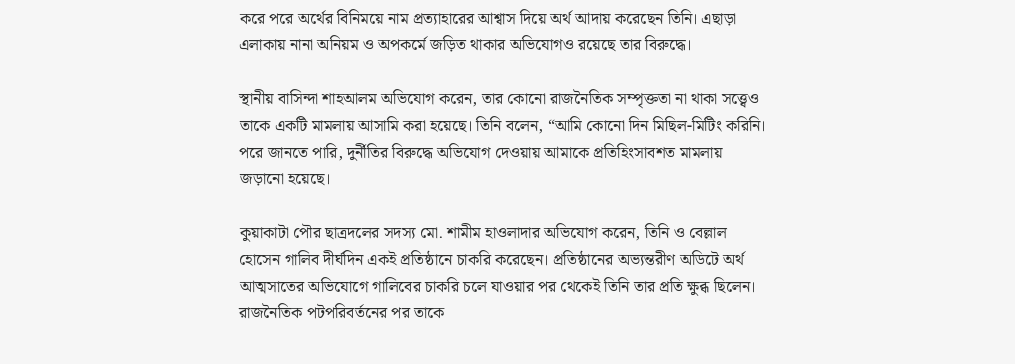করে পরে অর্থের বিনিময়ে নাম প্রত্যাহারের আশ্বাস দিয়ে অর্থ আদায় করেছেন তিনি। এছাড়া এলাকায় নানা অনিয়ম ও অপকর্মে জড়িত থাকার অভিযোগও রয়েছে তার বিরুদ্ধে।

স্থানীয় বাসিন্দা শাহআলম অভিযোগ করেন, তার কোনো রাজনৈতিক সম্পৃক্ততা না থাকা সত্ত্বেও তাকে একটি মামলায় আসামি করা হয়েছে। তিনি বলেন, “আমি কোনো দিন মিছিল-মিটিং করিনি। পরে জানতে পারি, দুর্নীতির বিরুদ্ধে অভিযোগ দেওয়ায় আমাকে প্রতিহিংসাবশত মামলায় জড়ানো হয়েছে।

কুয়াকাটা পৌর ছাত্রদলের সদস্য মো. শামীম হাওলাদার অভিযোগ করেন, তিনি ও বেল্লাল হোসেন গালিব দীর্ঘদিন একই প্রতিষ্ঠানে চাকরি করেছেন। প্রতিষ্ঠানের অভ্যন্তরীণ অডিটে অর্থ আত্মসাতের অভিযোগে গালিবের চাকরি চলে যাওয়ার পর থেকেই তিনি তার প্রতি ক্ষুব্ধ ছিলেন। রাজনৈতিক পটপরিবর্তনের পর তাকে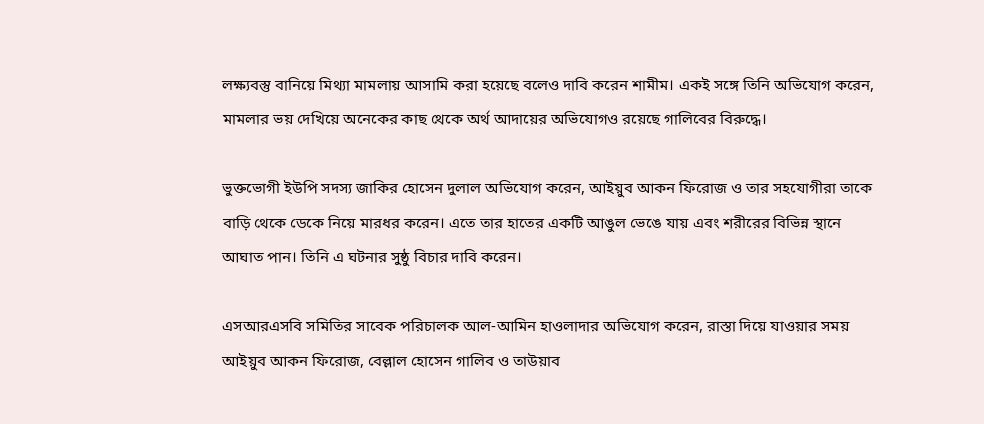লক্ষ্যবস্তু বানিয়ে মিথ্যা মামলায় আসামি করা হয়েছে বলেও দাবি করেন শামীম। একই সঙ্গে তিনি অভিযোগ করেন, মামলার ভয় দেখিয়ে অনেকের কাছ থেকে অর্থ আদায়ের অভিযোগও রয়েছে গালিবের বিরুদ্ধে।

ভুক্তভোগী ইউপি সদস্য জাকির হোসেন দুলাল অভিযোগ করেন, আইয়ুব আকন ফিরোজ ও তার সহযোগীরা তাকে বাড়ি থেকে ডেকে নিয়ে মারধর করেন। এতে তার হাতের একটি আঙুল ভেঙে যায় এবং শরীরের বিভিন্ন স্থানে আঘাত পান। তিনি এ ঘটনার সুষ্ঠু বিচার দাবি করেন।

এসআরএসবি সমিতির সাবেক পরিচালক আল-আমিন হাওলাদার অভিযোগ করেন, রাস্তা দিয়ে যাওয়ার সময় আইয়ুব আকন ফিরোজ, বেল্লাল হোসেন গালিব ও তাউয়াব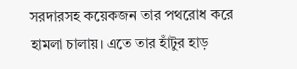সরদারসহ কয়েকজন তার পথরোধ করে হামলা চালায়। এতে তার হাঁটুর হাড়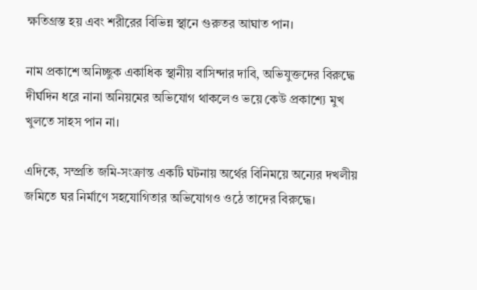ক্ষতিগ্রস্ত হয় এবং শরীরের বিভিন্ন স্থানে গুরুতর আঘাত পান।

নাম প্রকাশে অনিচ্ছুক একাধিক স্থানীয় বাসিন্দার দাবি, অভিযুক্তদের বিরুদ্ধে দীর্ঘদিন ধরে নানা অনিয়মের অভিযোগ থাকলেও ভয়ে কেউ প্রকাশ্যে মুখ খুলতে সাহস পান না।

এদিকে, সম্প্রতি জমি-সংক্রান্ত একটি ঘটনায় অর্থের বিনিময়ে অন্যের দখলীয় জমিতে ঘর নির্মাণে সহযোগিতার অভিযোগও ওঠে তাদের বিরুদ্ধে।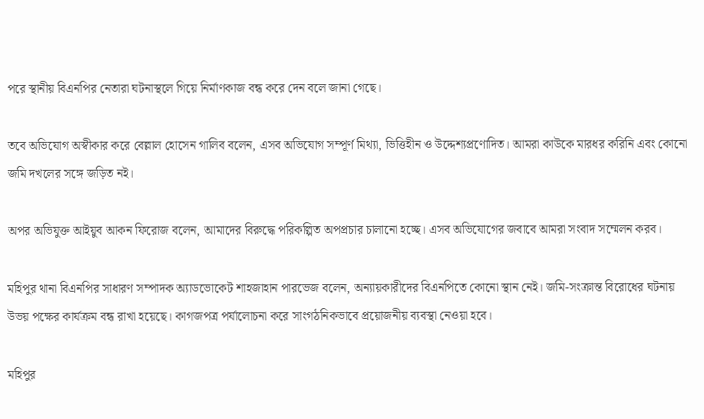পরে স্থানীয় বিএনপির নেতারা ঘটনাস্থলে গিয়ে নির্মাণকাজ বন্ধ করে দেন বলে জানা গেছে।

তবে অভিযোগ অস্বীকার করে বেল্লাল হোসেন গালিব বলেন, এসব অভিযোগ সম্পূর্ণ মিথ্যা, ভিত্তিহীন ও উদ্দেশ্যপ্রণোদিত। আমরা কাউকে মারধর করিনি এবং কোনো জমি দখলের সঙ্গে জড়িত নই।

অপর অভিযুক্ত আইয়ুব আকন ফিরোজ বলেন, আমাদের বিরুদ্ধে পরিকল্পিত অপপ্রচার চালানো হচ্ছে। এসব অভিযোগের জবাবে আমরা সংবাদ সম্মেলন করব।

মহিপুর থানা বিএনপির সাধারণ সম্পাদক অ্যাডভোকেট শাহজাহান পারভেজ বলেন, অন্যায়কারীদের বিএনপিতে কোনো স্থান নেই। জমি-সংক্রান্ত বিরোধের ঘটনায় উভয় পক্ষের কার্যক্রম বন্ধ রাখা হয়েছে। কাগজপত্র পর্যালোচনা করে সাংগঠনিকভাবে প্রয়োজনীয় ব্যবস্থা নেওয়া হবে।

মহিপুর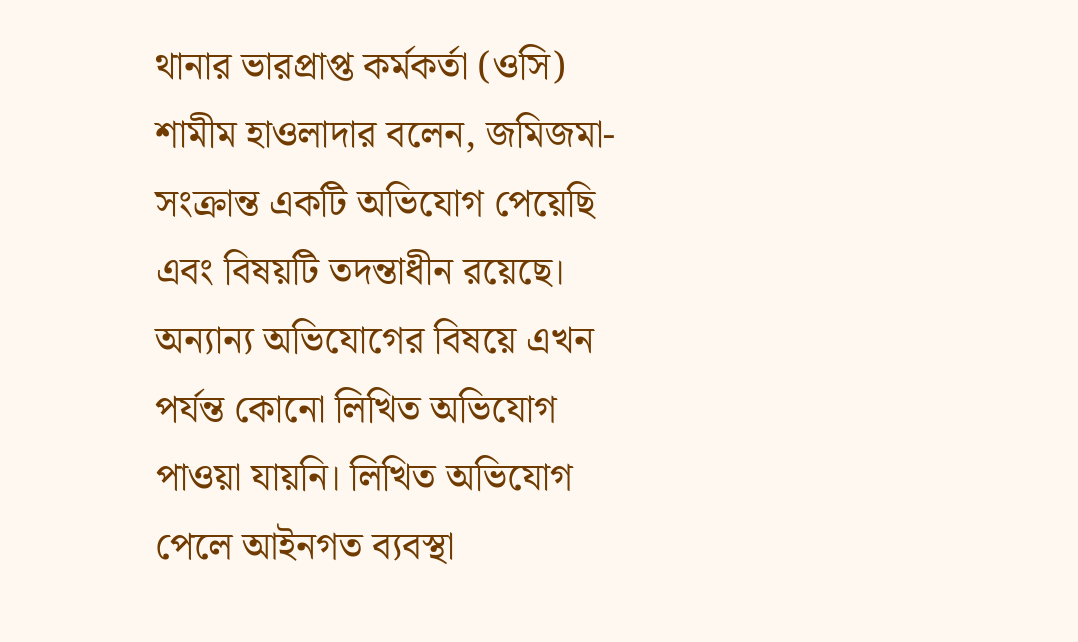থানার ভারপ্রাপ্ত কর্মকর্তা (ওসি) শামীম হাওলাদার বলেন, জমিজমা-সংক্রান্ত একটি অভিযোগ পেয়েছি এবং বিষয়টি তদন্তাধীন রয়েছে। অন্যান্য অভিযোগের বিষয়ে এখন পর্যন্ত কোনো লিখিত অভিযোগ পাওয়া যায়নি। লিখিত অভিযোগ পেলে আইনগত ব্যবস্থা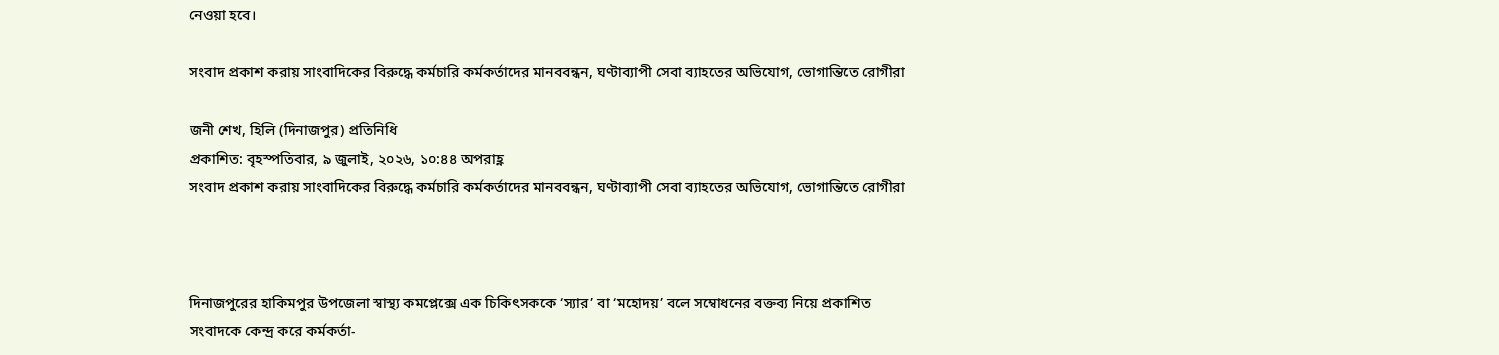নেওয়া হবে।

সংবাদ প্রকাশ করায় সাংবাদিকের বিরুদ্ধে কর্মচারি কর্মকর্তাদের মানববন্ধন, ঘণ্টাব্যাপী সেবা ব্যাহতের অভিযোগ, ভোগান্তিতে রোগীরা

জনী শেখ, হিলি (দিনাজপুর) প্রতিনিধি
প্রকাশিত: বৃহস্পতিবার, ৯ জুলাই, ২০২৬, ১০:৪৪ অপরাহ্ণ
সংবাদ প্রকাশ করায় সাংবাদিকের বিরুদ্ধে কর্মচারি কর্মকর্তাদের মানববন্ধন, ঘণ্টাব্যাপী সেবা ব্যাহতের অভিযোগ, ভোগান্তিতে রোগীরা



দিনাজপুরের হাকিমপুর উপজেলা স্বাস্থ্য কমপ্লেক্সে এক চিকিৎসককে ‘স্যার’ বা ‘মহোদয়’ বলে সম্বোধনের বক্তব্য নিয়ে প্রকাশিত সংবাদকে কেন্দ্র করে কর্মকর্তা-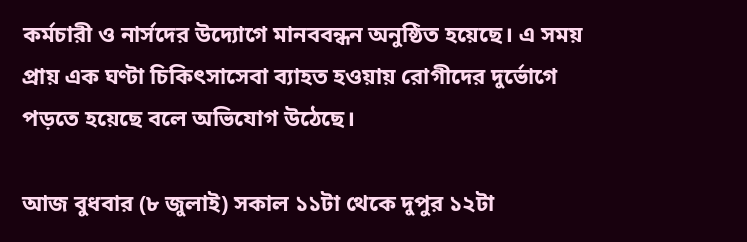কর্মচারী ও নার্সদের উদ্যোগে মানববন্ধন অনুষ্ঠিত হয়েছে। এ সময় প্রায় এক ঘণ্টা চিকিৎসাসেবা ব্যাহত হওয়ায় রোগীদের দুর্ভোগে পড়তে হয়েছে বলে অভিযোগ উঠেছে।

আজ বুধবার (৮ জুলাই) সকাল ১১টা থেকে দুপুর ১২টা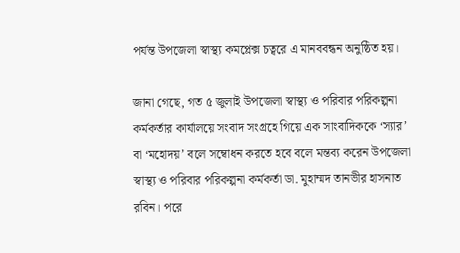পর্যন্ত উপজেলা স্বাস্থ্য কমপ্লেক্স চত্বরে এ মানববন্ধন অনুষ্ঠিত হয়।

জানা গেছে, গত ৫ জুলাই উপজেলা স্বাস্থ্য ও পরিবার পরিকল্পনা কর্মকর্তার কার্যালয়ে সংবাদ সংগ্রহে গিয়ে এক সাংবাদিককে ‘স্যার’ বা ‘মহোদয়’ বলে সম্বোধন করতে হবে বলে মন্তব্য করেন উপজেলা স্বাস্থ্য ও পরিবার পরিকল্পনা কর্মকর্তা ডা. মুহাম্মদ তানভীর হাসনাত রবিন। পরে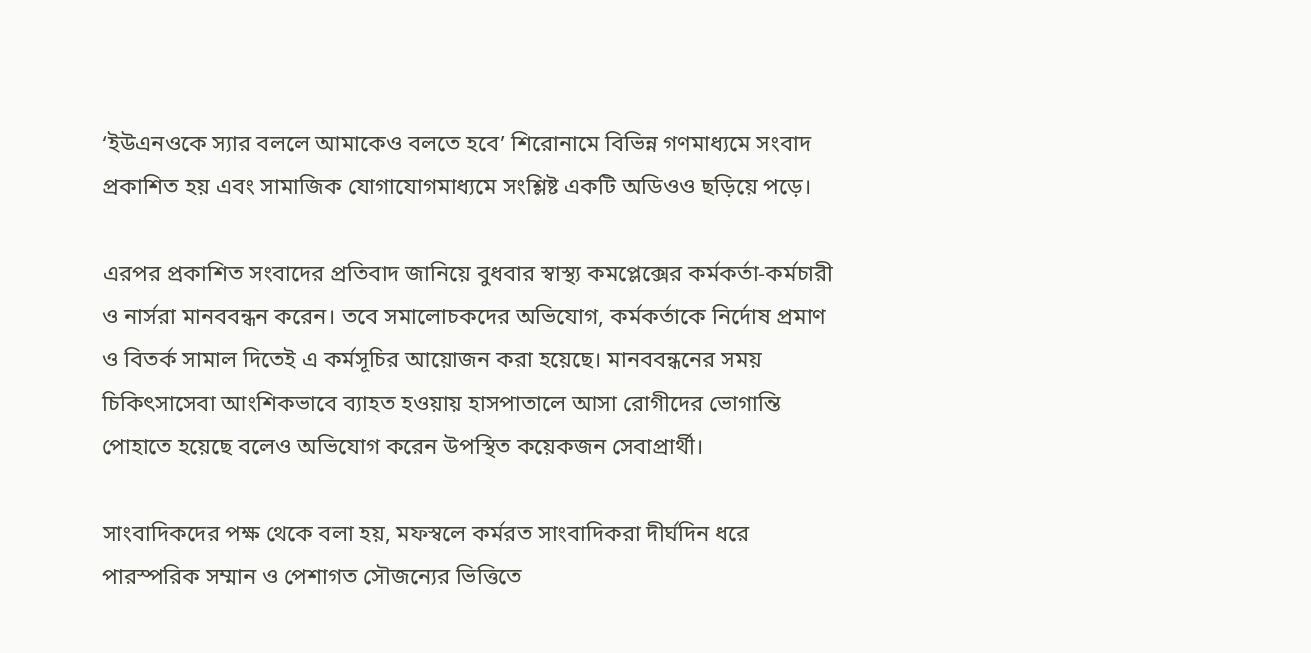‘ইউএনওকে স্যার বললে আমাকেও বলতে হবে’ শিরোনামে বিভিন্ন গণমাধ্যমে সংবাদ প্রকাশিত হয় এবং সামাজিক যোগাযোগমাধ্যমে সংশ্লিষ্ট একটি অডিওও ছড়িয়ে পড়ে।

এরপর প্রকাশিত সংবাদের প্রতিবাদ জানিয়ে বুধবার স্বাস্থ্য কমপ্লেক্সের কর্মকর্তা-কর্মচারী ও নার্সরা মানববন্ধন করেন। তবে সমালোচকদের অভিযোগ, কর্মকর্তাকে নির্দোষ প্রমাণ ও বিতর্ক সামাল দিতেই এ কর্মসূচির আয়োজন করা হয়েছে। মানববন্ধনের সময় চিকিৎসাসেবা আংশিকভাবে ব্যাহত হওয়ায় হাসপাতালে আসা রোগীদের ভোগান্তি পোহাতে হয়েছে বলেও অভিযোগ করেন উপস্থিত কয়েকজন সেবাপ্রার্থী।

সাংবাদিকদের পক্ষ থেকে বলা হয়, মফস্বলে কর্মরত সাংবাদিকরা দীর্ঘদিন ধরে পারস্পরিক সম্মান ও পেশাগত সৌজন্যের ভিত্তিতে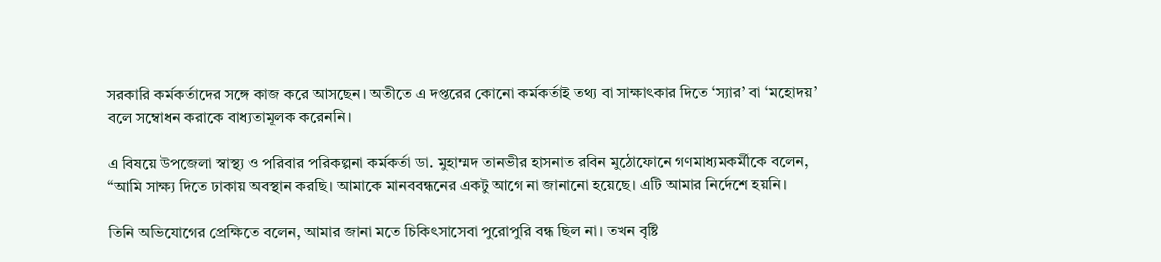সরকারি কর্মকর্তাদের সঙ্গে কাজ করে আসছেন। অতীতে এ দপ্তরের কোনো কর্মকর্তাই তথ্য বা সাক্ষাৎকার দিতে ‘স্যার’ বা ‘মহোদয়’ বলে সম্বোধন করাকে বাধ্যতামূলক করেননি।

এ বিষয়ে উপজেলা স্বাস্থ্য ও পরিবার পরিকল্পনা কর্মকর্তা ডা. মুহাম্মদ তানভীর হাসনাত রবিন মুঠোফোনে গণমাধ্যমকর্মীকে বলেন, “আমি সাক্ষ্য দিতে ঢাকায় অবস্থান করছি। আমাকে মানববন্ধনের একটু আগে না জানানো হয়েছে। এটি আমার নির্দেশে হয়নি।

তিনি অভিযোগের প্রেক্ষিতে বলেন, আমার জানা মতে চিকিৎসাসেবা পুরোপুরি বন্ধ ছিল না। তখন বৃষ্টি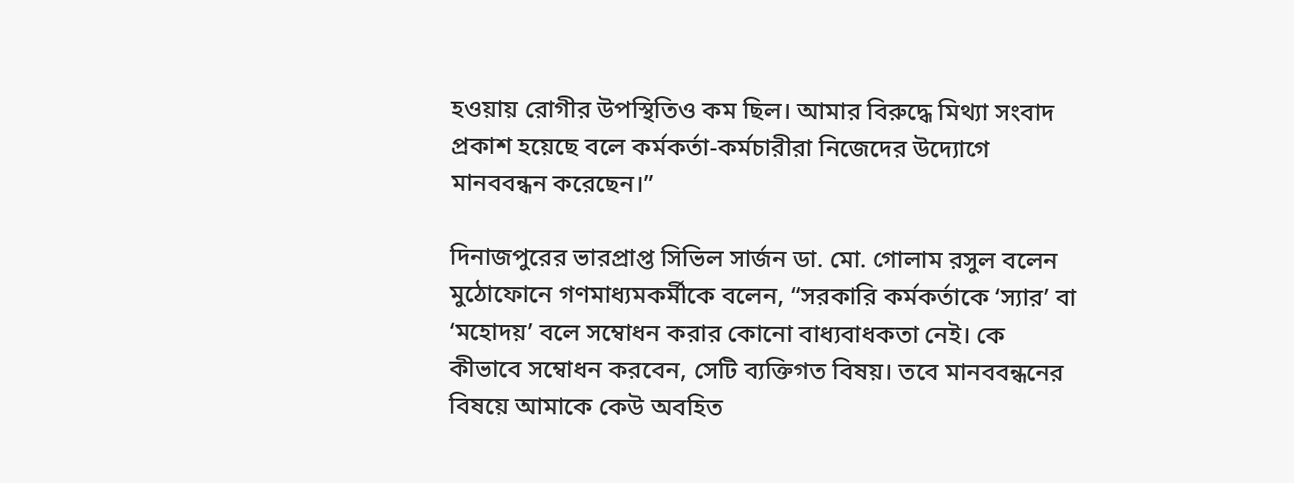হওয়ায় রোগীর উপস্থিতিও কম ছিল। আমার বিরুদ্ধে মিথ্যা সংবাদ প্রকাশ হয়েছে বলে কর্মকর্তা-কর্মচারীরা নিজেদের উদ্যোগে মানববন্ধন করেছেন।”

দিনাজপুরের ভারপ্রাপ্ত সিভিল সার্জন ডা. মো. গোলাম রসুল বলেন মুঠোফোনে গণমাধ্যমকর্মীকে বলেন, “সরকারি কর্মকর্তাকে ‘স্যার’ বা ‘মহোদয়’ বলে সম্বোধন করার কোনো বাধ্যবাধকতা নেই। কে কীভাবে সম্বোধন করবেন, সেটি ব্যক্তিগত বিষয়। তবে মানববন্ধনের বিষয়ে আমাকে কেউ অবহিত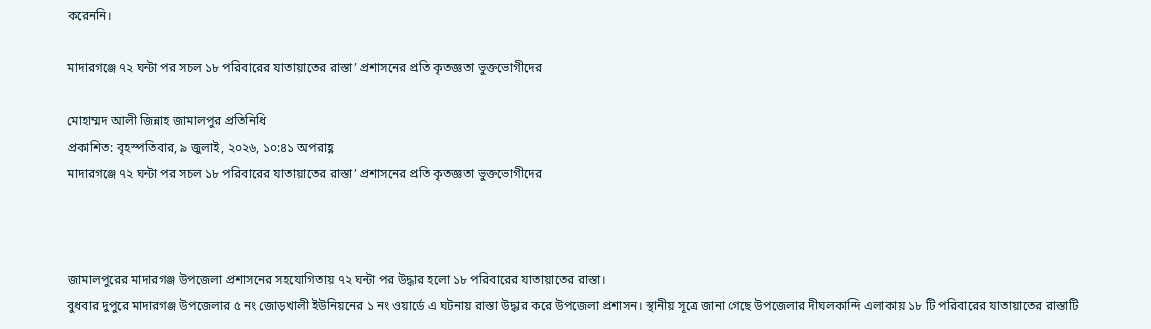করেননি।

মাদারগঞ্জে ৭২ ঘন্টা পর সচল ১৮ পরিবারের যাতায়াতের রাস্তা’ প্রশাসনের প্রতি কৃতজ্ঞতা ভুক্তভোগীদের

মোহাম্মদ আলী জিন্নাহ জামালপুর প্রতিনিধি
প্রকাশিত: বৃহস্পতিবার, ৯ জুলাই, ২০২৬, ১০:৪১ অপরাহ্ণ
মাদারগঞ্জে ৭২ ঘন্টা পর সচল ১৮ পরিবারের যাতায়াতের রাস্তা’ প্রশাসনের প্রতি কৃতজ্ঞতা ভুক্তভোগীদের



জামালপুরের মাদারগঞ্জ উপজেলা প্রশাসনের সহযোগিতায় ৭২ ঘন্টা পর উদ্ধার হলো ১৮ পরিবারের যাতায়াতের রাস্তা।
বুধবার দুপুরে মাদারগঞ্জ উপজেলার ৫ নং জোড়খালী ইউনিয়নের ১ নং ওয়ার্ডে এ ঘটনায় রাস্তা উদ্ধার করে উপজেলা প্রশাসন। স্থানীয় সূত্রে জানা গেছে উপজেলার দীঘলকান্দি এলাকায় ১৮ টি পরিবারের যাতায়াতের রাস্তাটি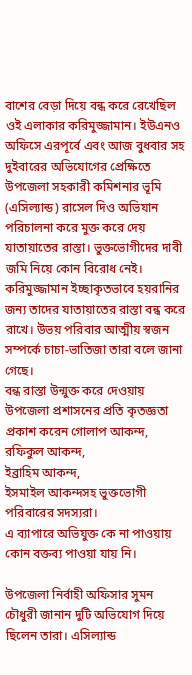বাশের বেড়া দিয়ে বন্ধ করে রেখেছিল ওই এলাকার করিমুজ্জামান। ইউএনও অফিসে এরপূর্বে এবং আজ বুধবার সহ দুইবারের অভিযোগের প্রেক্ষিতে উপজেলা সহকারী কমিশনার ভূমি (এসিল্যান্ড) রাসেল দিও অভিযান পরিচালনা করে মুক্ত করে দেয় যাতায়াতের রাস্তা। ভুক্তভোগীদের দাবী জমি নিয়ে কোন বিরোধ নেই। করিমুজ্জামান ইচ্ছাকৃতভাবে হয়রানির জন্য তাদের যাতায়াতের রাস্তা বন্ধ করে রাখে। উভয় পরিবার আত্মীয় স্বজন সম্পর্কে চাচা-ভাতিজা তারা বলে জানা গেছে।
বন্ধ রাস্তা উন্মুক্ত করে দেওয়ায় উপজেলা প্রশাসনের প্রতি কৃতজ্ঞতা প্রকাশ করেন গোলাপ আকন্দ,
রফিকুল আকন্দ,
ইব্রাহিম আকন্দ,
ইসমাইল আকন্দসহ ভুক্তভোগী পরিবারের সদস্যরা।
এ ব্যাপারে অভিযুক্ত কে না পাওয়ায় কোন বক্তব্য পাওয়া যায় নি।

উপজেলা নির্বাহী অফিসার সুমন চৌধুরী জানান দুটি অভিযোগ দিয়ে ছিলেন তারা। এসিল্যান্ড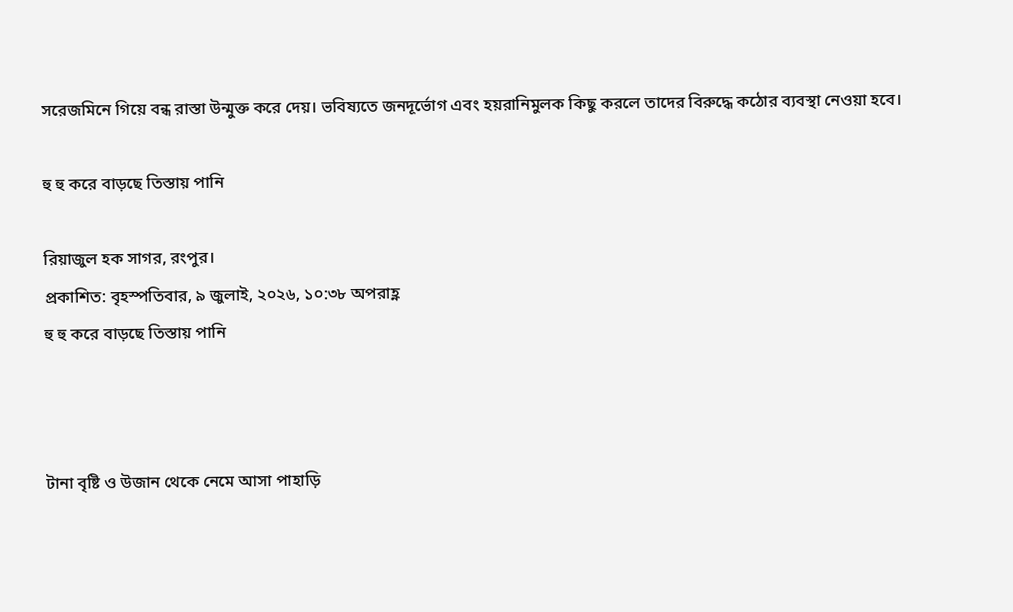সরেজমিনে গিয়ে বন্ধ রাস্তা উন্মুক্ত করে দেয়। ভবিষ্যতে জনদূর্ভোগ এবং হয়রানিমুলক কিছু করলে তাদের বিরুদ্ধে কঠোর ব্যবস্থা নেওয়া হবে।

হু হু করে বাড়ছে তিস্তায় পানি

রিয়াজুল হক সাগর, রংপুর।
প্রকাশিত: বৃহস্পতিবার, ৯ জুলাই, ২০২৬, ১০:৩৮ অপরাহ্ণ
হু হু করে বাড়ছে তিস্তায় পানি



টানা বৃষ্টি ও উজান থেকে নেমে আসা পাহাড়ি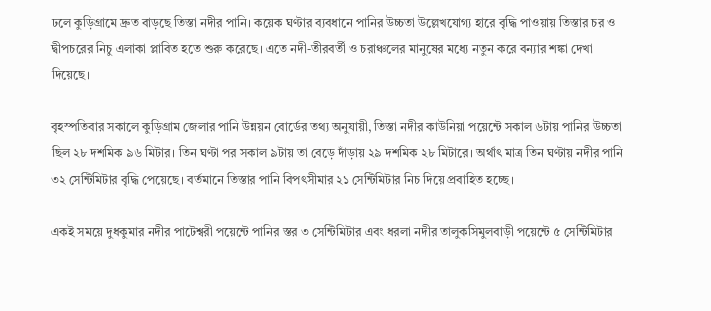ঢলে কুড়িগ্রামে দ্রুত বাড়ছে তিস্তা নদীর পানি। কয়েক ঘণ্টার ব্যবধানে পানির উচ্চতা উল্লেখযোগ্য হারে বৃদ্ধি পাওয়ায় তিস্তার চর ও দ্বীপচরের নিচু এলাকা প্লাবিত হতে শুরু করেছে। এতে নদী-তীরবর্তী ও চরাঞ্চলের মানুষের মধ্যে নতুন করে বন্যার শঙ্কা দেখা দিয়েছে।

বৃহস্পতিবার সকালে কুড়িগ্রাম জেলার পানি উন্নয়ন বোর্ডের তথ্য অনুযায়ী, তিস্তা নদীর কাউনিয়া পয়েন্টে সকাল ৬টায় পানির উচ্চতা ছিল ২৮ দশমিক ৯৬ মিটার। তিন ঘণ্টা পর সকাল ৯টায় তা বেড়ে দাঁড়ায় ২৯ দশমিক ২৮ মিটারে। অর্থাৎ মাত্র তিন ঘণ্টায় নদীর পানি ৩২ সেন্টিমিটার বৃদ্ধি পেয়েছে। বর্তমানে তিস্তার পানি বিপৎসীমার ২১ সেন্টিমিটার নিচ দিয়ে প্রবাহিত হচ্ছে।

একই সময়ে দুধকুমার নদীর পাটেশ্বরী পয়েন্টে পানির স্তর ৩ সেন্টিমিটার এবং ধরলা নদীর তালুকসিমুলবাড়ী পয়েন্টে ৫ সেন্টিমিটার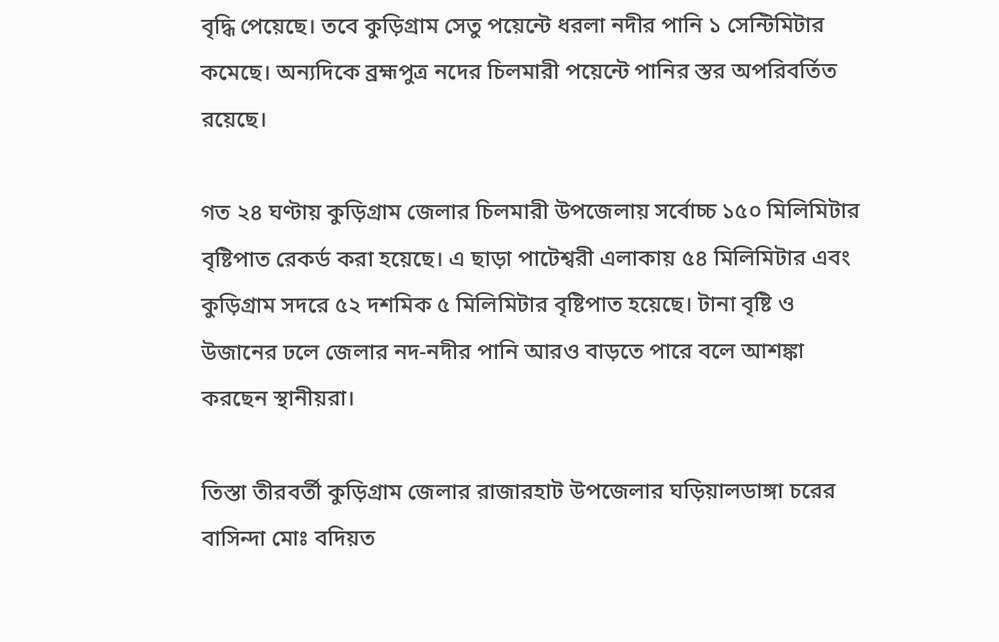বৃদ্ধি পেয়েছে। তবে কুড়িগ্রাম সেতু পয়েন্টে ধরলা নদীর পানি ১ সেন্টিমিটার কমেছে। অন্যদিকে ব্রহ্মপুত্র নদের চিলমারী পয়েন্টে পানির স্তর অপরিবর্তিত রয়েছে।

গত ২৪ ঘণ্টায় কুড়িগ্রাম জেলার চিলমারী উপজেলায় সর্বোচ্চ ১৫০ মিলিমিটার বৃষ্টিপাত রেকর্ড করা হয়েছে। এ ছাড়া পাটেশ্বরী এলাকায় ৫৪ মিলিমিটার এবং কুড়িগ্রাম সদরে ৫২ দশমিক ৫ মিলিমিটার বৃষ্টিপাত হয়েছে। টানা বৃষ্টি ও উজানের ঢলে জেলার নদ-নদীর পানি আরও বাড়তে পারে বলে আশঙ্কা করছেন স্থানীয়রা।

তিস্তা তীরবর্তী কুড়িগ্রাম জেলার রাজারহাট উপজেলার ঘড়িয়ালডাঙ্গা চরের বাসিন্দা মোঃ বদিয়ত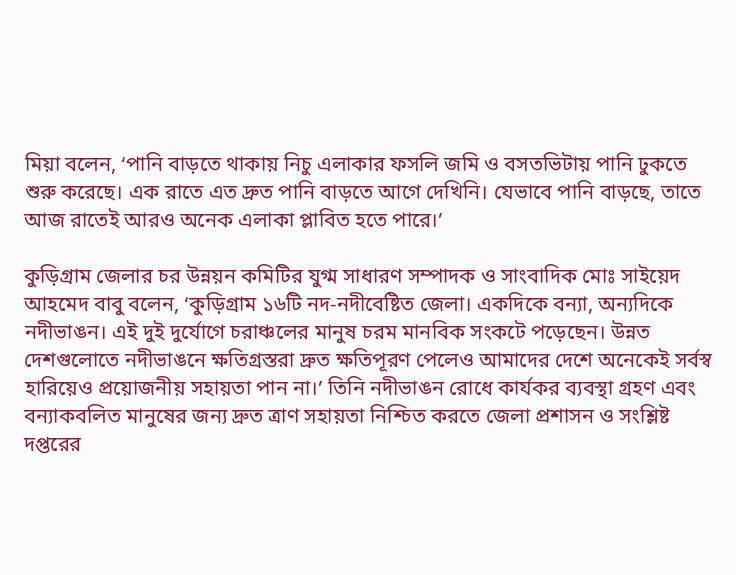মিয়া বলেন, ‘পানি বাড়তে থাকায় নিচু এলাকার ফসলি জমি ও বসতভিটায় পানি ঢুকতে শুরু করেছে। এক রাতে এত দ্রুত পানি বাড়তে আগে দেখিনি। যেভাবে পানি বাড়ছে, তাতে আজ রাতেই আরও অনেক এলাকা প্লাবিত হতে পারে।’

কুড়িগ্রাম জেলার চর উন্নয়ন কমিটির যুগ্ম সাধারণ সম্পাদক ও সাংবাদিক মোঃ সাইয়েদ আহমেদ বাবু বলেন, ‘কুড়িগ্রাম ১৬টি নদ-নদীবেষ্টিত জেলা। একদিকে বন্যা, অন্যদিকে নদীভাঙন। এই দুই দুর্যোগে চরাঞ্চলের মানুষ চরম মানবিক সংকটে পড়েছেন। উন্নত দেশগুলোতে নদীভাঙনে ক্ষতিগ্রস্তরা দ্রুত ক্ষতিপূরণ পেলেও আমাদের দেশে অনেকেই সর্বস্ব হারিয়েও প্রয়োজনীয় সহায়তা পান না।’ তিনি নদীভাঙন রোধে কার্যকর ব্যবস্থা গ্রহণ এবং বন্যাকবলিত মানুষের জন্য দ্রুত ত্রাণ সহায়তা নিশ্চিত করতে জেলা প্রশাসন ও সংশ্লিষ্ট দপ্তরের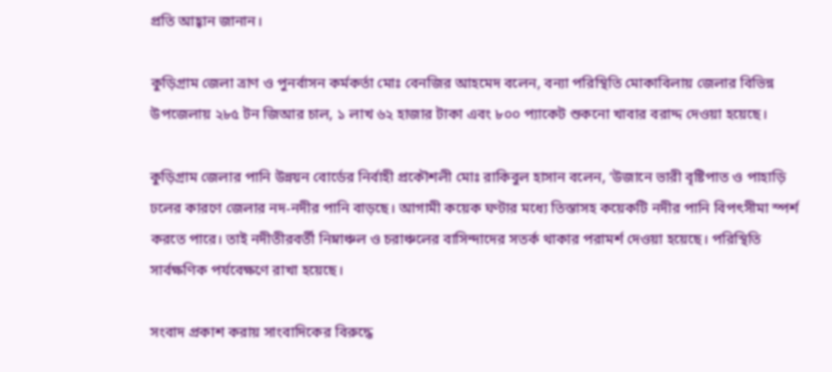প্রতি আহ্বান জানান।

কুড়িগ্রাম জেলা ত্রাণ ও পুনর্বাসন কর্মকর্তা মোঃ বেনজির আহমেদ বলেন, বন্যা পরিস্থিতি মোকাবিলায় জেলার বিভিন্ন উপজেলায় ২৮৫ টন জিআর চাল, ১ লাখ ৬২ হাজার টাকা এবং ৮০০ প্যাকেট শুকনো খাবার বরাদ্দ দেওয়া হয়েছে।

কুড়িগ্রাম জেলার পানি উন্নয়ন বোর্ডের নির্বাহী প্রকৌশলী মোঃ রাকিবুল হাসান বলেন, ‘উজানে ভারী বৃষ্টিপাত ও পাহাড়ি ঢলের কারণে জেলার নদ-নদীর পানি বাড়ছে। আগামী কয়েক ঘণ্টার মধ্যে তিস্তাসহ কয়েকটি নদীর পানি বিপৎসীমা স্পর্শ করতে পারে। তাই নদীতীরবর্তী নিম্নাঞ্চল ও চরাঞ্চলের বাসিন্দাদের সতর্ক থাকার পরামর্শ দেওয়া হয়েছে। পরিস্থিতি সার্বক্ষণিক পর্যবেক্ষণে রাখা হয়েছে।

সংবাদ প্রকাশ করায় সাংবাদিকের বিরুদ্ধে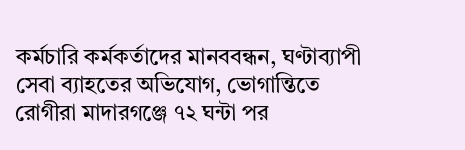কর্মচারি কর্মকর্তাদের মানববন্ধন, ঘণ্টাব্যাপী সেবা ব্যাহতের অভিযোগ, ভোগান্তিতে রোগীরা মাদারগঞ্জে ৭২ ঘন্টা পর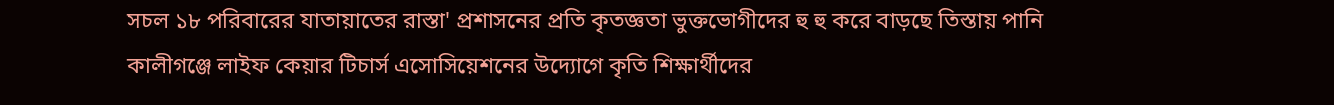সচল ১৮ পরিবারের যাতায়াতের রাস্তা' প্রশাসনের প্রতি কৃতজ্ঞতা ভুক্তভোগীদের হু হু করে বাড়ছে তিস্তায় পানি কালীগঞ্জে লাইফ কেয়ার টিচার্স এসোসিয়েশনের উদ্যোগে কৃতি শিক্ষার্থীদের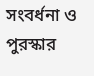সংবর্ধনা ও পুরস্কার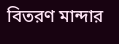বিতরণ মান্দার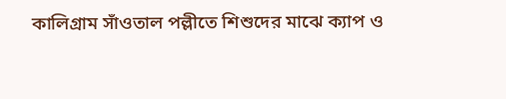কালিগ্রাম সাঁওতাল পল্লীতে শিশুদের মাঝে ক্যাপ ও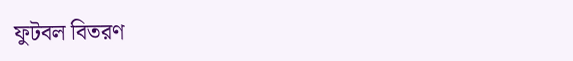ফুটবল বিতরণ